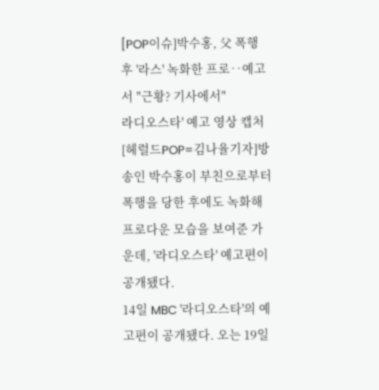[POP이슈]박수홍, 父 폭행 후 '라스' 녹화한 프로‥예고서 "근황? 기사에서"
라디오스타' 예고 영상 캡처
[헤럴드POP=김나율기자]방송인 박수홍이 부친으로부터 폭행을 당한 후에도 녹화해 프로다운 모습을 보여준 가운데, '라디오스타' 예고편이 공개됐다.
14일 MBC '라디오스타'의 예고편이 공개됐다. 오는 19일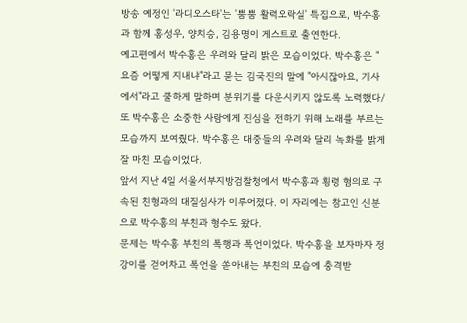방송 예정인 '라디오스타'는 '뿜뿜 활력오락실' 특집으로, 박수홍과 함께 홍성우, 양치승, 김용명이 게스트로 출연한다.
예고편에서 박수홍은 우려와 달리 밝은 모습이었다. 박수홍은 "요즘 어떻게 지내냐"라고 묻는 김국진의 말에 "아시잖아요, 기사에서"라고 쿨하게 말하며 분위기를 다운시키지 않도록 노력했다/
또 박수홍은 소중한 사람에게 진심을 전하기 위해 노래를 부르는 모습까지 보여줬다. 박수홍은 대중들의 우려와 달리 녹화를 밝게 잘 마친 모습이었다.
앞서 지난 4일 서울서부지방검찰청에서 박수홍과 횡령 혐의로 구속된 친형과의 대질심사가 이루어졌다. 이 자리에는 참고인 신분으로 박수홍의 부친과 형수도 왔다.
문제는 박수홍 부친의 폭행과 폭언이었다. 박수홍을 보자마자 정강이를 걷어차고 폭언을 쏟아내는 부친의 모습에 충격받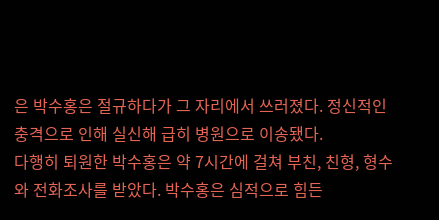은 박수홍은 절규하다가 그 자리에서 쓰러졌다. 정신적인 충격으로 인해 실신해 급히 병원으로 이송됐다.
다행히 퇴원한 박수홍은 약 7시간에 걸쳐 부친, 친형, 형수와 전화조사를 받았다. 박수홍은 심적으로 힘든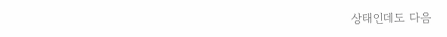상태인데도 다음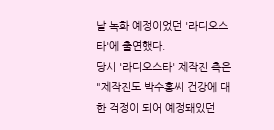날 녹화 예정이었던 '라디오스타'에 출연했다.
당시 '라디오스타' 제작진 측은 "제작진도 박수홍씨 건강에 대한 걱정이 되어 예정돼있던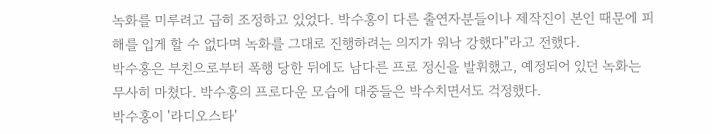녹화를 미루려고 급히 조정하고 있었다. 박수홍이 다른 출연자분들이나 제작진이 본인 때문에 피해를 입게 할 수 없다며 녹화를 그대로 진행하려는 의지가 워낙 강했다"라고 전했다.
박수홍은 부친으로부터 폭행 당한 뒤에도 남다른 프로 정신을 발휘했고, 예정되어 있던 녹화는 무사히 마쳤다. 박수홍의 프로다운 모습에 대중들은 박수치면서도 걱정했다.
박수홍이 '라디오스타'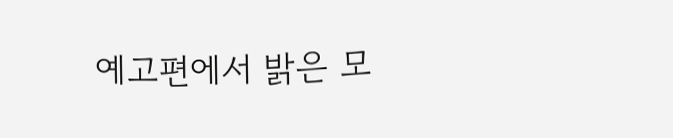예고편에서 밝은 모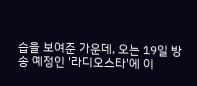습을 보여준 가운데, 오는 19일 방송 예정인 '라디오스타'에 이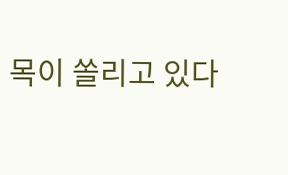목이 쏠리고 있다